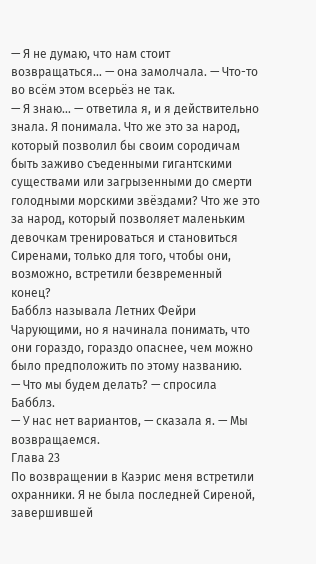— Я не думаю, что нам стоит возвращаться… — она замолчала. — Что-то во всём этом всерьёз не так.
— Я знаю… — ответила я, и я действительно знала. Я понимала. Что же это за народ, который позволил бы своим сородичам быть заживо съеденными гигантскими существами или загрызенными до смерти голодными морскими звёздами? Что же это за народ, который позволяет маленьким девочкам тренироваться и становиться Сиренами, только для того, чтобы они, возможно, встретили безвременный конец?
Бабблз называла Летних Фейри Чарующими, но я начинала понимать, что они гораздо, гораздо опаснее, чем можно было предположить по этому названию.
— Что мы будем делать? — спросила Бабблз.
— У нас нет вариантов, — сказала я. — Мы возвращаемся.
Глава 23
По возвращении в Каэрис меня встретили охранники. Я не была последней Сиреной, завершившей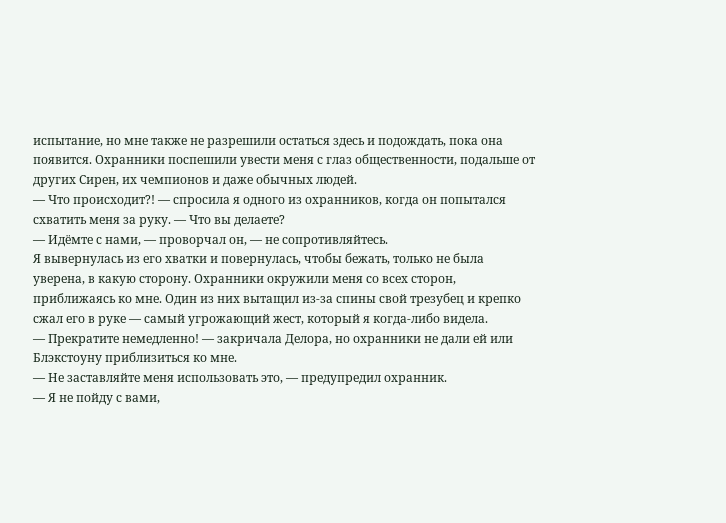испытание, но мне также не разрешили остаться здесь и подождать, пока она появится. Охранники поспешили увести меня с глаз общественности, подальше от других Сирен, их чемпионов и даже обычных людей.
— Что происходит?! — спросила я одного из охранников, когда он попытался схватить меня за руку. — Что вы делаете?
— Идёмте с нами, — проворчал он, — не сопротивляйтесь.
Я вывернулась из его хватки и повернулась, чтобы бежать, только не была уверена, в какую сторону. Охранники окружили меня со всех сторон, приближаясь ко мне. Один из них вытащил из-за спины свой трезубец и крепко сжал его в руке — самый угрожающий жест, который я когда-либо видела.
— Прекратите немедленно! — закричала Делора, но охранники не дали ей или Блэкстоуну приблизиться ко мне.
— Не заставляйте меня использовать это, — предупредил охранник.
— Я не пойду с вами,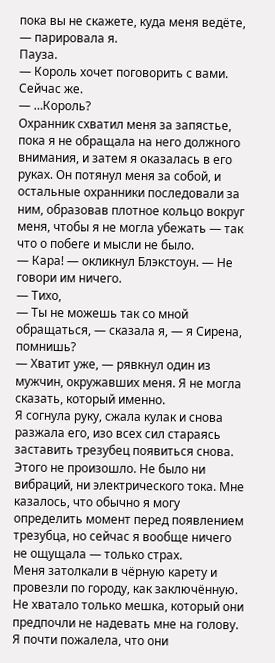пока вы не скажете, куда меня ведёте, — парировала я.
Пауза.
— Король хочет поговорить с вами. Сейчас же.
— …Король?
Охранник схватил меня за запястье, пока я не обращала на него должного внимания, и затем я оказалась в его руках. Он потянул меня за собой, и остальные охранники последовали за ним, образовав плотное кольцо вокруг меня, чтобы я не могла убежать — так что о побеге и мысли не было.
— Кара! — окликнул Блэкстоун. — Не говори им ничего.
— Тихо,
— Ты не можешь так со мной обращаться, — сказала я, — я Сирена, помнишь?
— Хватит уже, — рявкнул один из мужчин, окружавших меня. Я не могла сказать, который именно.
Я согнула руку, сжала кулак и снова разжала его, изо всех сил стараясь заставить трезубец появиться снова. Этого не произошло. Не было ни вибраций, ни электрического тока. Мне казалось, что обычно я могу определить момент перед появлением трезубца, но сейчас я вообще ничего не ощущала — только страх.
Меня затолкали в чёрную карету и провезли по городу, как заключённую. Не хватало только мешка, который они предпочли не надевать мне на голову. Я почти пожалела, что они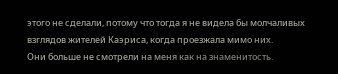этого не сделали, потому что тогда я не видела бы молчаливых взглядов жителей Каэриса, когда проезжала мимо них.
Они больше не смотрели на меня как на знаменитость.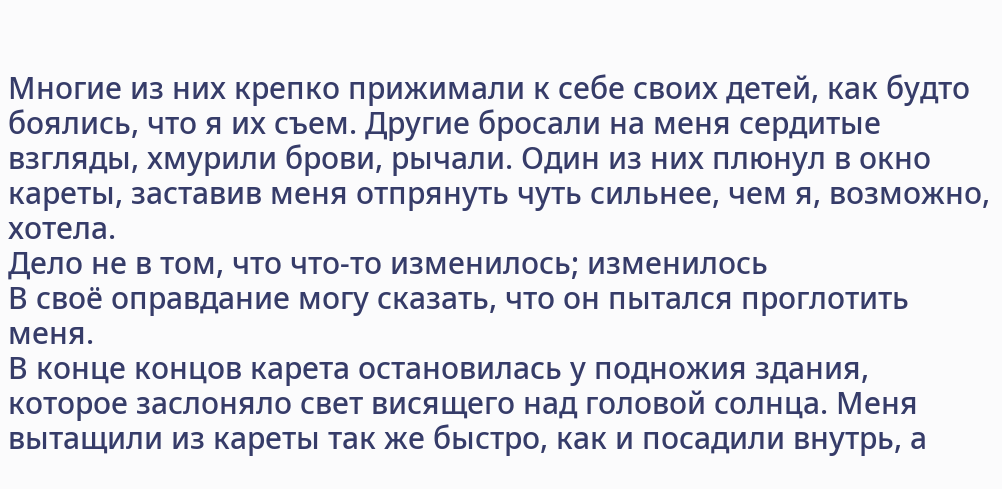Многие из них крепко прижимали к себе своих детей, как будто боялись, что я их съем. Другие бросали на меня сердитые взгляды, хмурили брови, рычали. Один из них плюнул в окно кареты, заставив меня отпрянуть чуть сильнее, чем я, возможно, хотела.
Дело не в том, что что-то изменилось; изменилось
В своё оправдание могу сказать, что он пытался проглотить меня.
В конце концов карета остановилась у подножия здания, которое заслоняло свет висящего над головой солнца. Меня вытащили из кареты так же быстро, как и посадили внутрь, а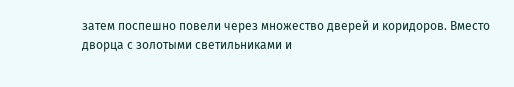затем поспешно повели через множество дверей и коридоров. Вместо дворца с золотыми светильниками и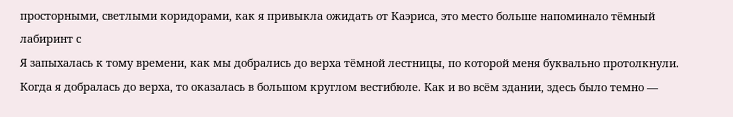просторными, светлыми коридорами, как я привыкла ожидать от Каэриса, это место больше напоминало тёмный лабиринт с
Я запыхалась к тому времени, как мы добрались до верха тёмной лестницы, по которой меня буквально протолкнули.
Когда я добралась до верха, то оказалась в большом круглом вестибюле. Как и во всём здании, здесь было темно —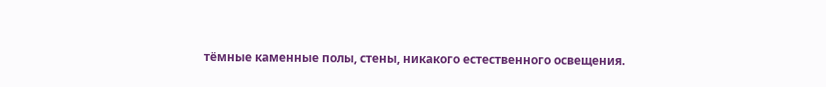тёмные каменные полы, стены, никакого естественного освещения.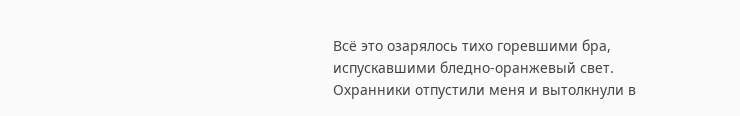Всё это озарялось тихо горевшими бра, испускавшими бледно-оранжевый свет. Охранники отпустили меня и вытолкнули в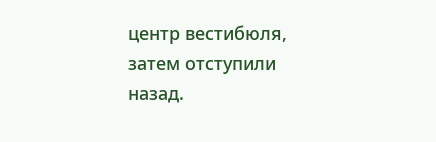центр вестибюля, затем отступили назад.